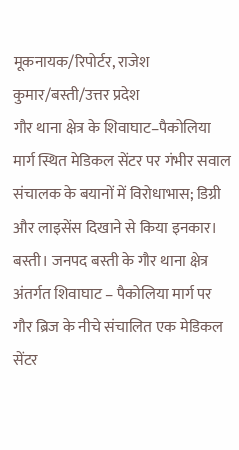मूकनायक/रिपोर्टर, राजेश कुमार/बस्ती/उत्तर प्रदेश
गौर थाना क्षेत्र के शिवाघाट–पैकोलिया मार्ग स्थित मेडिकल सेंटर पर गंभीर सवाल संचालक के बयानों में विरोधाभास; डिग्री और लाइसेंस दिखाने से किया इनकार।
बस्ती। जनपद बस्ती के गौर थाना क्षेत्र अंतर्गत शिवाघाट – पैकोलिया मार्ग पर गौर ब्रिज के नीचे संचालित एक मेडिकल सेंटर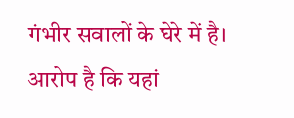गंभीर सवालों के घेरे में है। आरोप है कि यहां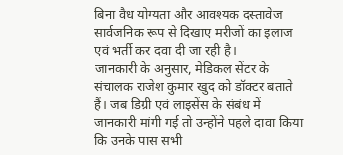बिना वैध योग्यता और आवश्यक दस्तावेज सार्वजनिक रूप से दिखाए मरीजों का इलाज एवं भर्ती कर दवा दी जा रही है।
जानकारी के अनुसार, मेडिकल सेंटर के संचालक राजेश कुमार खुद को डॉक्टर बताते हैं। जब डिग्री एवं लाइसेंस के संबंध में जानकारी मांगी गई तो उन्होंने पहले दावा किया कि उनके पास सभी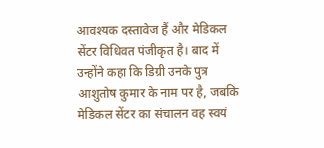आवश्यक दस्तावेज हैं और मेडिकल सेंटर विधिवत पंजीकृत है। बाद में उन्होंने कहा कि डिग्री उनके पुत्र आशुतोष कुमार के नाम पर है, जबकि मेडिकल सेंटर का संचालन वह स्वयं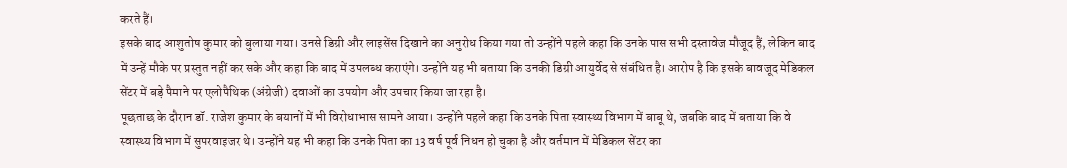करते हैं।
इसके बाद आशुतोष कुमार को बुलाया गया। उनसे डिग्री और लाइसेंस दिखाने का अनुरोध किया गया तो उन्होंने पहले कहा कि उनके पास सभी दस्तावेज मौजूद हैं, लेकिन बाद में उन्हें मौके पर प्रस्तुत नहीं कर सके और कहा कि बाद में उपलब्ध कराएंगे। उन्होंने यह भी बताया कि उनकी डिग्री आयुर्वेद से संबंधित है। आरोप है कि इसके बावजूद मेडिकल सेंटर में बड़े पैमाने पर एलोपैथिक (अंग्रेजी) दवाओं का उपयोग और उपचार किया जा रहा है।
पूछताछ के दौरान डॉ. राजेश कुमार के बयानों में भी विरोधाभास सामने आया। उन्होंने पहले कहा कि उनके पिता स्वास्थ्य विभाग में बाबू थे, जबकि बाद में बताया कि वे स्वास्थ्य विभाग में सुपरवाइजर थे। उन्होंने यह भी कहा कि उनके पिता का 13 वर्ष पूर्व निधन हो चुका है और वर्तमान में मेडिकल सेंटर का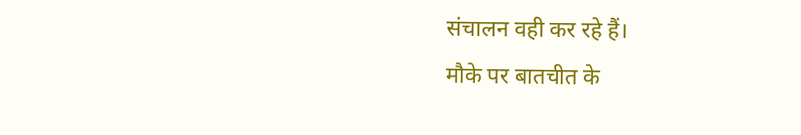संचालन वही कर रहे हैं।
मौके पर बातचीत के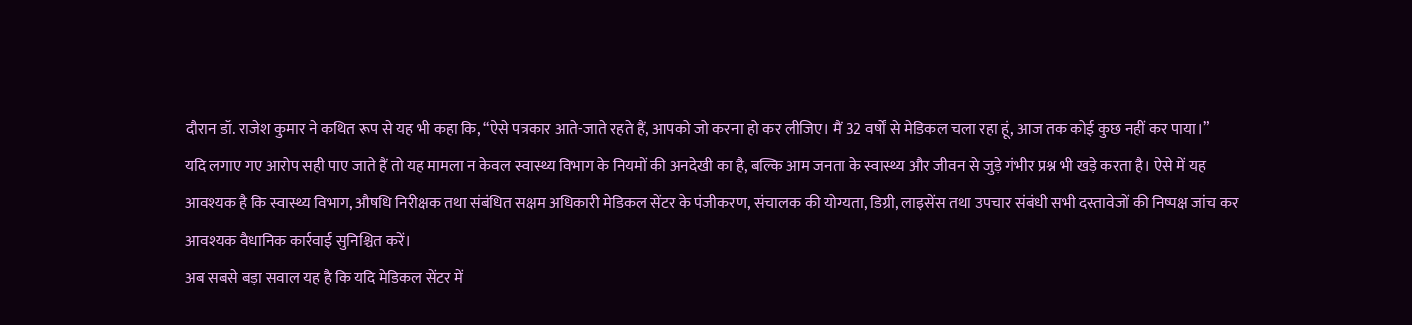दौरान डॉ. राजेश कुमार ने कथित रूप से यह भी कहा कि, “ऐसे पत्रकार आते-जाते रहते हैं, आपको जो करना हो कर लीजिए। मैं 32 वर्षों से मेडिकल चला रहा हूं, आज तक कोई कुछ नहीं कर पाया।”
यदि लगाए गए आरोप सही पाए जाते हैं तो यह मामला न केवल स्वास्थ्य विभाग के नियमों की अनदेखी का है, बल्कि आम जनता के स्वास्थ्य और जीवन से जुड़े गंभीर प्रश्न भी खड़े करता है। ऐसे में यह आवश्यक है कि स्वास्थ्य विभाग, औषधि निरीक्षक तथा संबंधित सक्षम अधिकारी मेडिकल सेंटर के पंजीकरण, संचालक की योग्यता, डिग्री, लाइसेंस तथा उपचार संबंधी सभी दस्तावेजों की निष्पक्ष जांच कर आवश्यक वैधानिक कार्रवाई सुनिश्चित करें।
अब सबसे बड़ा सवाल यह है कि यदि मेडिकल सेंटर में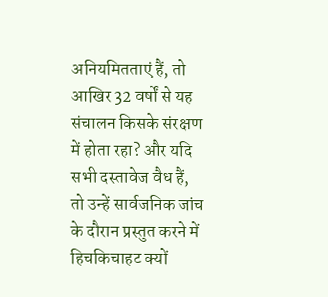अनियमितताएं हैं, तो आखिर 32 वर्षों से यह संचालन किसके संरक्षण में होता रहा? और यदि सभी दस्तावेज वैध हैं, तो उन्हें सार्वजनिक जांच के दौरान प्रस्तुत करने में हिचकिचाहट क्यों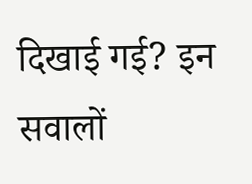दिखाई गई? इन सवालों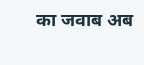का जवाब अब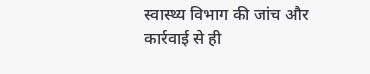स्वास्थ्य विभाग की जांच और कार्रवाई से ही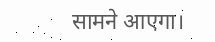सामने आएगा।